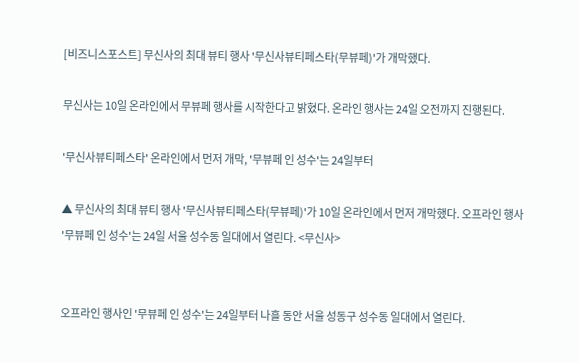[비즈니스포스트] 무신사의 최대 뷰티 행사 '무신사뷰티페스타(무뷰페)'가 개막했다.

무신사는 10일 온라인에서 무뷰페 행사를 시작한다고 밝혔다. 온라인 행사는 24일 오전까지 진행된다.

'무신사뷰티페스타' 온라인에서 먼저 개막, '무뷰페 인 성수'는 24일부터

▲ 무신사의 최대 뷰티 행사 '무신사뷰티페스타(무뷰페)'가 10일 온라인에서 먼저 개막했다. 오프라인 행사 '무뷰페 인 성수'는 24일 서울 성수동 일대에서 열린다. <무신사>


오프라인 행사인 '무뷰페 인 성수'는 24일부터 나흘 동안 서울 성동구 성수동 일대에서 열린다.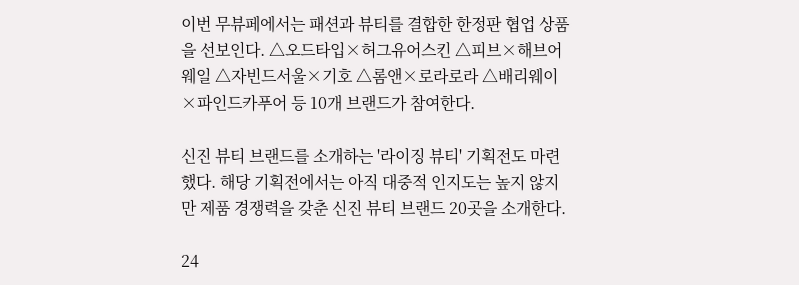이번 무뷰페에서는 패션과 뷰티를 결합한 한정판 협업 상품을 선보인다. △오드타입×허그유어스킨 △피브×해브어웨일 △자빈드서울×기호 △롬앤×로라로라 △배리웨이×파인드카푸어 등 10개 브랜드가 참여한다.

신진 뷰티 브랜드를 소개하는 '라이징 뷰티' 기획전도 마련했다. 해당 기획전에서는 아직 대중적 인지도는 높지 않지만 제품 경쟁력을 갖춘 신진 뷰티 브랜드 20곳을 소개한다.

24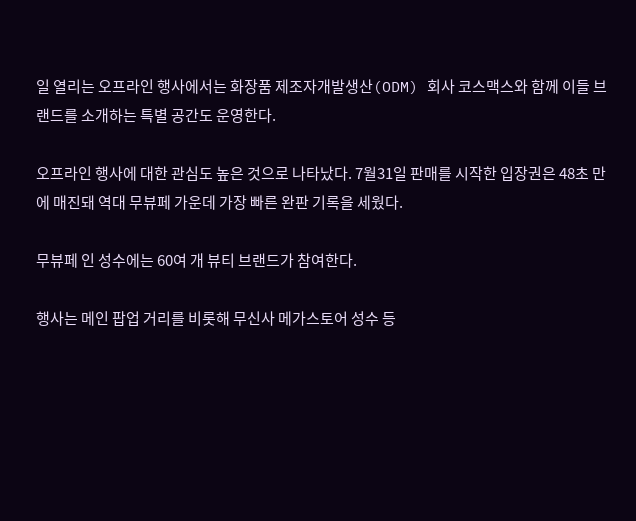일 열리는 오프라인 행사에서는 화장품 제조자개발생산(ODM) 회사 코스맥스와 함께 이들 브랜드를 소개하는 특별 공간도 운영한다.

오프라인 행사에 대한 관심도 높은 것으로 나타났다. 7월31일 판매를 시작한 입장권은 48초 만에 매진돼 역대 무뷰페 가운데 가장 빠른 완판 기록을 세웠다.

무뷰페 인 성수에는 60여 개 뷰티 브랜드가 참여한다.

행사는 메인 팝업 거리를 비롯해 무신사 메가스토어 성수 등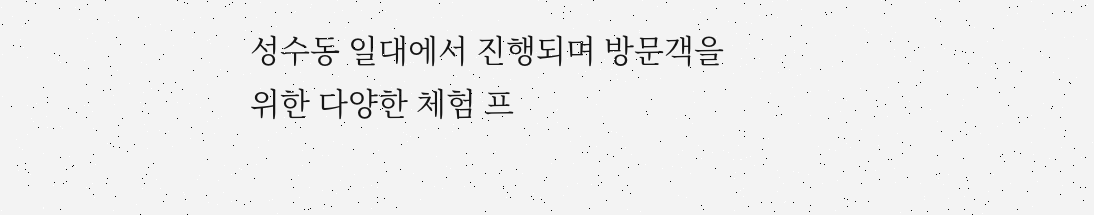성수동 일대에서 진행되며 방문객을 위한 다양한 체험 프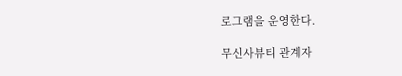로그램을 운영한다.

무신사뷰티 관계자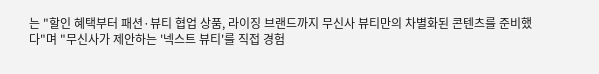는 "할인 혜택부터 패션·뷰티 협업 상품, 라이징 브랜드까지 무신사 뷰티만의 차별화된 콘텐츠를 준비했다"며 "무신사가 제안하는 '넥스트 뷰티'를 직접 경험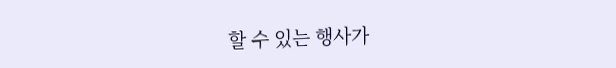할 수 있는 행사가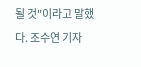될 것"이라고 말했다. 조수연 기자